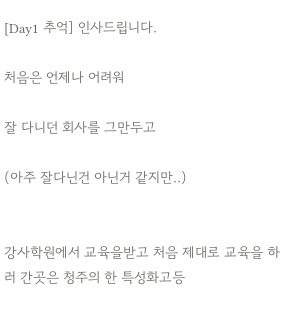[Day1 추억] 인사드립니다.

처음은 언제나 어려워

잘 다니던 회사를 그만두고

(아주 잘다닌건 아닌거 같지만..)


강사학원에서 교육을받고 처음 제대로 교육을 하러 간곳은 청주의 한 특성화고등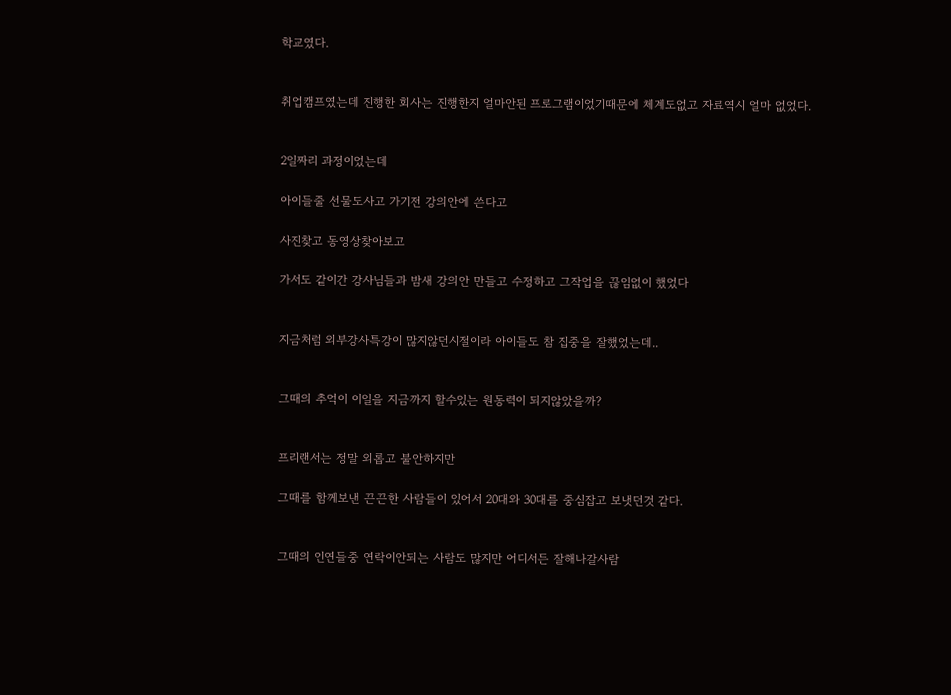학교였다.


취업캠프였는데 진행한 회사는 진행한지 얼마안된 프로그램이었기때문에 체계도없고 자료역시 얼마 없었다.


2일짜리 과정이었는데

아이들줄 선물도사고 가기전 강의안에 쓴다고

사진찾고 동영상찾아보고

가서도 같이간 강사님들과 밤새 강의안 만들고 수정하고 그작업을 끊임없이 했었다


지금처럼 외부강사특강이 많지않던시절이라 아이들도 참 집중을 잘했었는데..


그때의 추억이 이일을 지금까지 할수있는 원동력이 되지않았을까?


프리랜서는 정말 외롭고 불안하지만

그때를 함께보낸 끈끈한 사람들이 있어서 20대와 30대를 중심잡고 보냇던것 같다.


그때의 인연들중 연락이안되는 사람도 많지만 어디서든 잘해나갈사람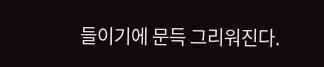들이기에 문득 그리워진다.